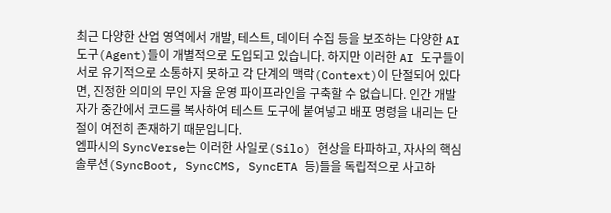최근 다양한 산업 영역에서 개발, 테스트, 데이터 수집 등을 보조하는 다양한 AI 도구(Agent)들이 개별적으로 도입되고 있습니다. 하지만 이러한 AI 도구들이 서로 유기적으로 소통하지 못하고 각 단계의 맥락(Context)이 단절되어 있다면, 진정한 의미의 무인 자율 운영 파이프라인을 구축할 수 없습니다. 인간 개발자가 중간에서 코드를 복사하여 테스트 도구에 붙여넣고 배포 명령을 내리는 단절이 여전히 존재하기 때문입니다.
엠파시의 SyncVerse는 이러한 사일로(Silo) 현상을 타파하고, 자사의 핵심 솔루션(SyncBoot, SyncCMS, SyncETA 등)들을 독립적으로 사고하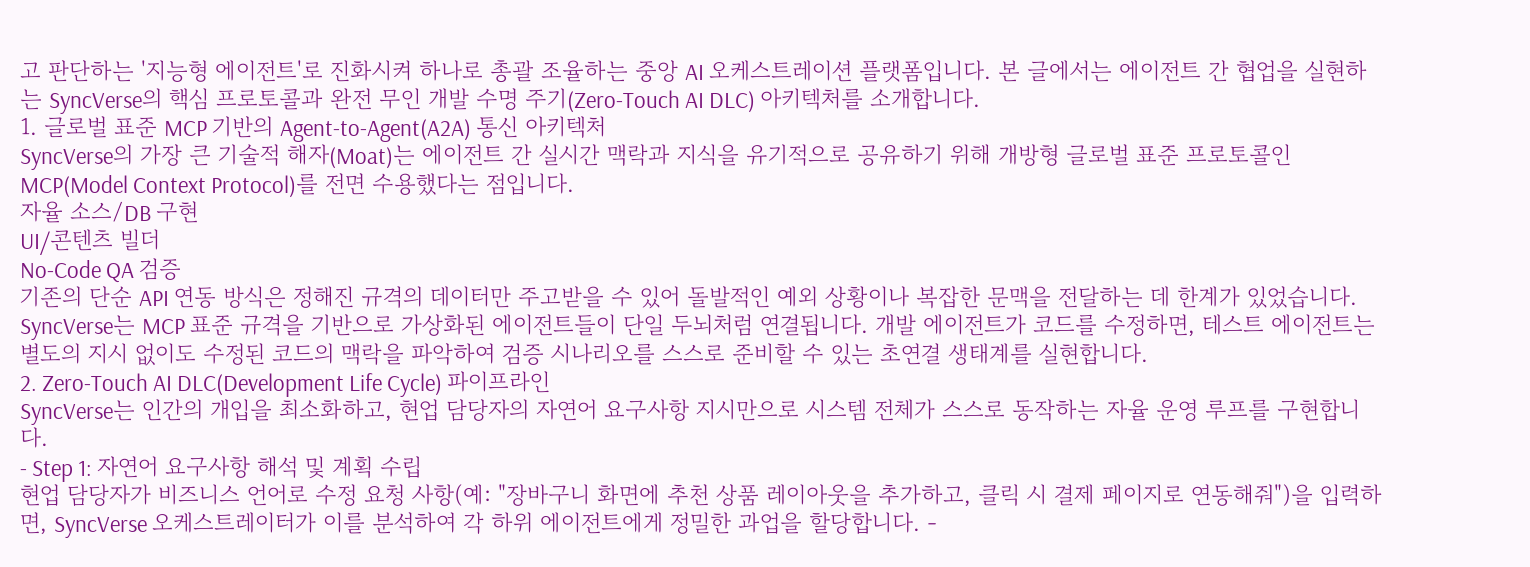고 판단하는 '지능형 에이전트'로 진화시켜 하나로 총괄 조율하는 중앙 AI 오케스트레이션 플랫폼입니다. 본 글에서는 에이전트 간 협업을 실현하는 SyncVerse의 핵심 프로토콜과 완전 무인 개발 수명 주기(Zero-Touch AI DLC) 아키텍처를 소개합니다.
1. 글로벌 표준 MCP 기반의 Agent-to-Agent(A2A) 통신 아키텍처
SyncVerse의 가장 큰 기술적 해자(Moat)는 에이전트 간 실시간 맥락과 지식을 유기적으로 공유하기 위해 개방형 글로벌 표준 프로토콜인 MCP(Model Context Protocol)를 전면 수용했다는 점입니다.
자율 소스/DB 구현
UI/콘텐츠 빌더
No-Code QA 검증
기존의 단순 API 연동 방식은 정해진 규격의 데이터만 주고받을 수 있어 돌발적인 예외 상황이나 복잡한 문맥을 전달하는 데 한계가 있었습니다. SyncVerse는 MCP 표준 규격을 기반으로 가상화된 에이전트들이 단일 두뇌처럼 연결됩니다. 개발 에이전트가 코드를 수정하면, 테스트 에이전트는 별도의 지시 없이도 수정된 코드의 맥락을 파악하여 검증 시나리오를 스스로 준비할 수 있는 초연결 생태계를 실현합니다.
2. Zero-Touch AI DLC(Development Life Cycle) 파이프라인
SyncVerse는 인간의 개입을 최소화하고, 현업 담당자의 자연어 요구사항 지시만으로 시스템 전체가 스스로 동작하는 자율 운영 루프를 구현합니다.
- Step 1: 자연어 요구사항 해석 및 계획 수립
현업 담당자가 비즈니스 언어로 수정 요청 사항(예: "장바구니 화면에 추천 상품 레이아웃을 추가하고, 클릭 시 결제 페이지로 연동해줘")을 입력하면, SyncVerse 오케스트레이터가 이를 분석하여 각 하위 에이전트에게 정밀한 과업을 할당합니다. -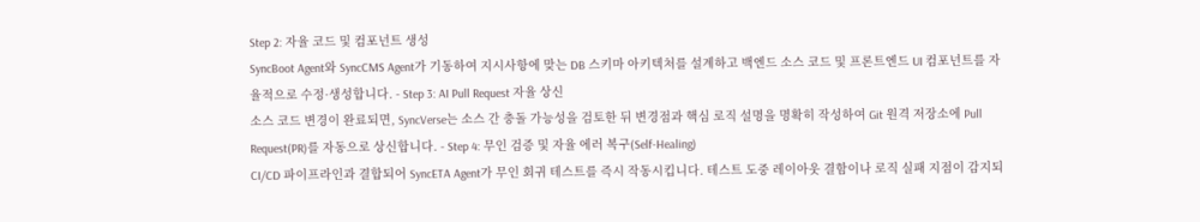Step 2: 자율 코드 및 컴포넌트 생성
SyncBoot Agent와 SyncCMS Agent가 기동하여 지시사항에 맞는 DB 스키마 아키텍처를 설계하고 백엔드 소스 코드 및 프론트엔드 UI 컴포넌트를 자율적으로 수정·생성합니다. - Step 3: AI Pull Request 자율 상신
소스 코드 변경이 완료되면, SyncVerse는 소스 간 충돌 가능성을 검토한 뒤 변경점과 핵심 로직 설명을 명확히 작성하여 Git 원격 저장소에 Pull Request(PR)를 자동으로 상신합니다. - Step 4: 무인 검증 및 자율 에러 복구(Self-Healing)
CI/CD 파이프라인과 결합되어 SyncETA Agent가 무인 회귀 테스트를 즉시 작동시킵니다. 테스트 도중 레이아웃 결함이나 로직 실패 지점이 감지되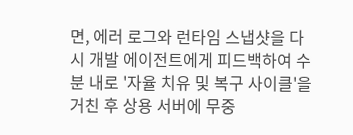면, 에러 로그와 런타임 스냅샷을 다시 개발 에이전트에게 피드백하여 수 분 내로 '자율 치유 및 복구 사이클'을 거친 후 상용 서버에 무중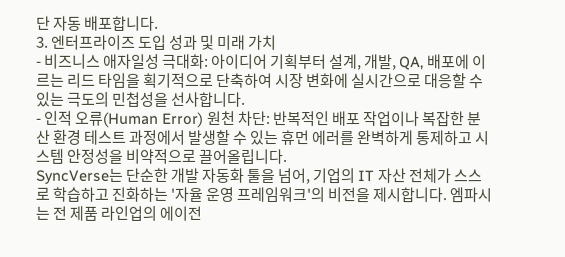단 자동 배포합니다.
3. 엔터프라이즈 도입 성과 및 미래 가치
- 비즈니스 애자일성 극대화: 아이디어 기획부터 설계, 개발, QA, 배포에 이르는 리드 타임을 획기적으로 단축하여 시장 변화에 실시간으로 대응할 수 있는 극도의 민첩성을 선사합니다.
- 인적 오류(Human Error) 원천 차단: 반복적인 배포 작업이나 복잡한 분산 환경 테스트 과정에서 발생할 수 있는 휴먼 에러를 완벽하게 통제하고 시스템 안정성을 비약적으로 끌어올립니다.
SyncVerse는 단순한 개발 자동화 툴을 넘어, 기업의 IT 자산 전체가 스스로 학습하고 진화하는 '자율 운영 프레임워크'의 비전을 제시합니다. 엠파시는 전 제품 라인업의 에이전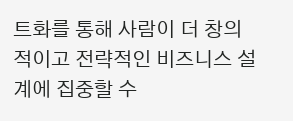트화를 통해 사람이 더 창의적이고 전략적인 비즈니스 설계에 집중할 수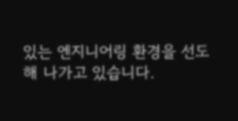있는 엔지니어링 환경을 선도해 나가고 있습니다.